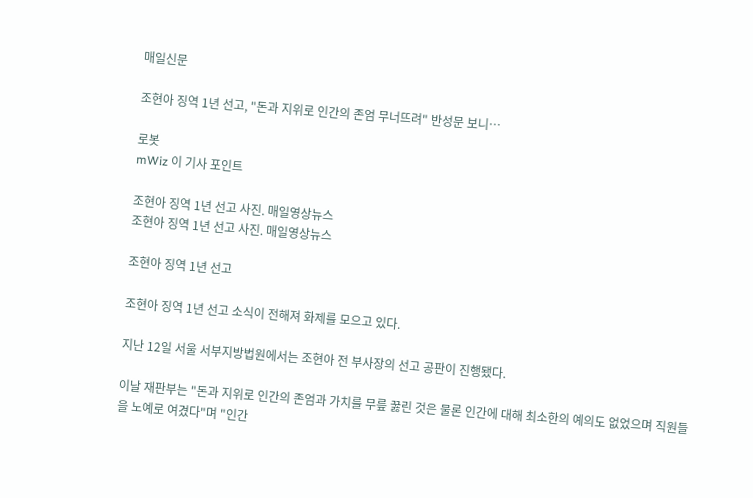매일신문

조현아 징역 1년 선고, "돈과 지위로 인간의 존엄 무너뜨려" 반성문 보니…

로봇
mWiz 이 기사 포인트

조현아 징역 1년 선고 사진. 매일영상뉴스
조현아 징역 1년 선고 사진. 매일영상뉴스

조현아 징역 1년 선고

조현아 징역 1년 선고 소식이 전해져 화제를 모으고 있다.

지난 12일 서울 서부지방법원에서는 조현아 전 부사장의 선고 공판이 진행됐다.

이날 재판부는 "돈과 지위로 인간의 존엄과 가치를 무릎 꿇린 것은 물론 인간에 대해 최소한의 예의도 없었으며 직원들을 노예로 여겼다"며 "인간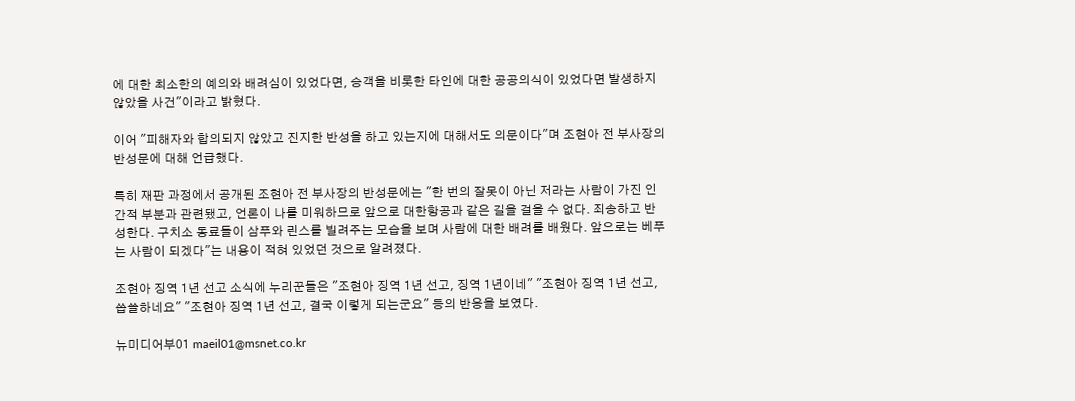에 대한 최소한의 예의와 배려심이 있었다면, 승객을 비롯한 타인에 대한 공공의식이 있었다면 발생하지 않았을 사건"이라고 밝혔다.

이어 "피해자와 합의되지 않았고 진지한 반성을 하고 있는지에 대해서도 의문이다"며 조현아 전 부사장의 반성문에 대해 언급했다.

특히 재판 과정에서 공개된 조현아 전 부사장의 반성문에는 "한 번의 잘못이 아닌 저라는 사람이 가진 인간적 부분과 관련됐고, 언론이 나를 미워하므로 앞으로 대한항공과 같은 길을 걸을 수 없다. 죄송하고 반성한다. 구치소 동료들이 삼푸와 린스를 빌려주는 모습을 보며 사람에 대한 배려를 배웠다. 앞으로는 베푸는 사람이 되겠다"는 내용이 적혀 있었던 것으로 알려졌다.

조현아 징역 1년 선고 소식에 누리꾼들은 "조현아 징역 1년 선고, 징역 1년이네" "조현아 징역 1년 선고, 씁쓸하네요" "조현아 징역 1년 선고, 결국 이렇게 되는군요" 등의 반응을 보였다.

뉴미디어부01 maeil01@msnet.co.kr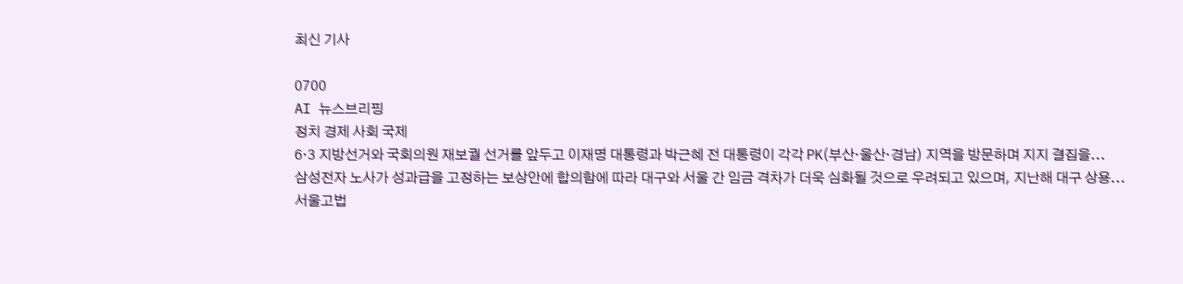최신 기사

0700
AI 뉴스브리핑
정치 경제 사회 국제
6·3 지방선거와 국회의원 재보궐 선거를 앞두고 이재명 대통령과 박근혜 전 대통령이 각각 PK(부산·울산·경남) 지역을 방문하며 지지 결집을...
삼성전자 노사가 성과급을 고정하는 보상안에 합의함에 따라 대구와 서울 간 임금 격차가 더욱 심화될 것으로 우려되고 있으며, 지난해 대구 상용...
서울고법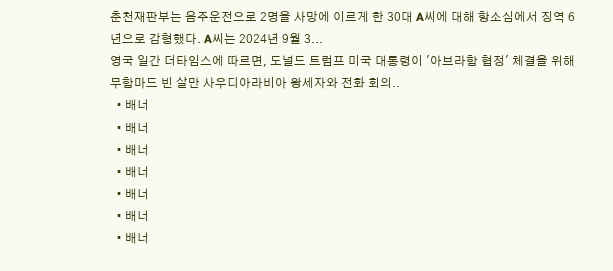춘천재판부는 음주운전으로 2명을 사망에 이르게 한 30대 A씨에 대해 항소심에서 징역 6년으로 감형했다. A씨는 2024년 9월 3...
영국 일간 더타임스에 따르면, 도널드 트럼프 미국 대통령이 '아브라함 협정' 체결을 위해 무함마드 빈 살만 사우디아라비아 왕세자와 전화 회의..
  • 배너
  • 배너
  • 배너
  • 배너
  • 배너
  • 배너
  • 배너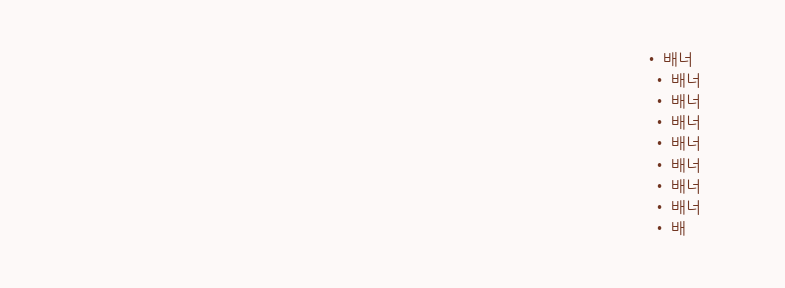• 배너
  • 배너
  • 배너
  • 배너
  • 배너
  • 배너
  • 배너
  • 배너
  • 배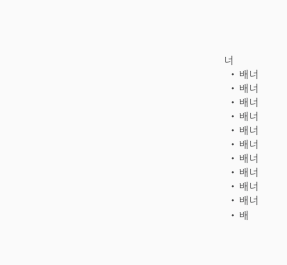너
  • 배너
  • 배너
  • 배너
  • 배너
  • 배너
  • 배너
  • 배너
  • 배너
  • 배너
  • 배너
  • 배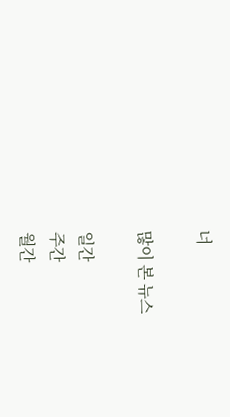너

많이 본 뉴스

일간
주간
월간